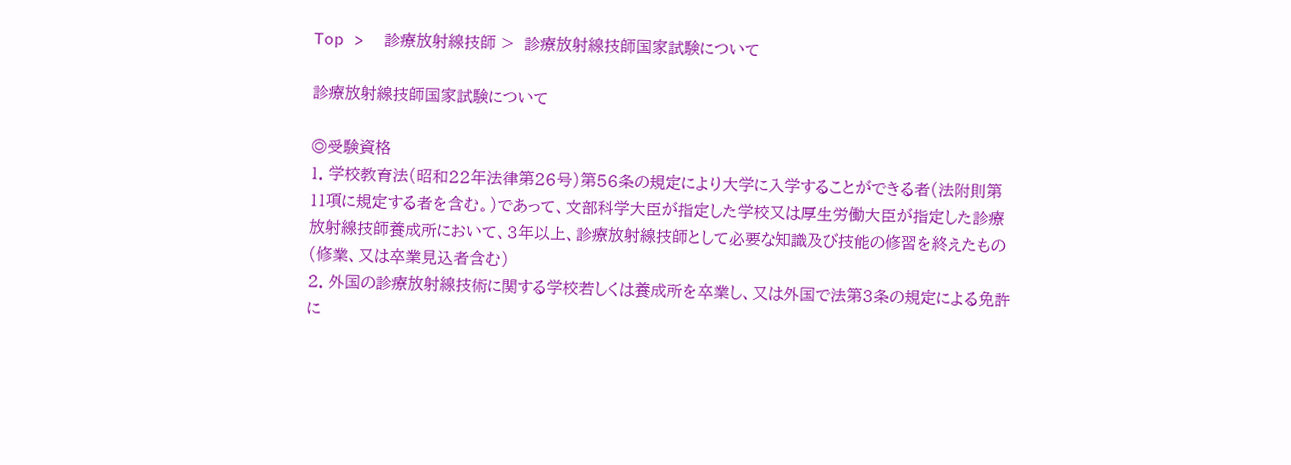Top >  診療放射線技師 >  診療放射線技師国家試験について

診療放射線技師国家試験について

◎受験資格
1. 学校教育法(昭和22年法律第26号)第56条の規定により大学に入学することができる者(法附則第11項に規定する者を含む。)であって、文部科学大臣が指定した学校又は厚生労働大臣が指定した診療放射線技師養成所において、3年以上、診療放射線技師として必要な知識及び技能の修習を終えたもの(修業、又は卒業見込者含む)
2. 外国の診療放射線技術に関する学校若しくは養成所を卒業し、又は外国で法第3条の規定による免許に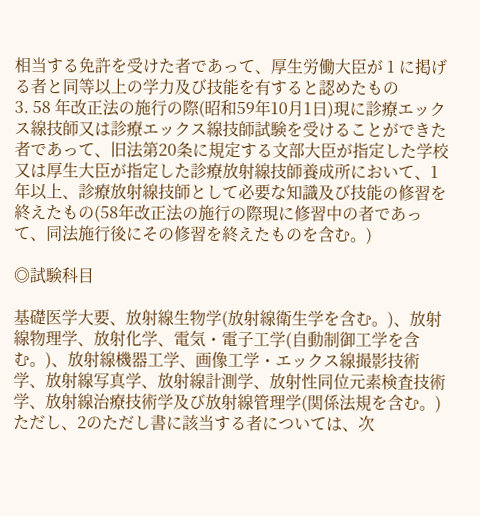相当する免許を受けた者であって、厚生労働大臣が 1 に掲げる者と同等以上の学力及び技能を有すると認めたもの
3. 58 年改正法の施行の際(昭和59年10月1日)現に診療エックス線技師又は診療エックス線技師試験を受けることができた者であって、旧法第20条に規定する文部大臣が指定した学校又は厚生大臣が指定した診療放射線技師養成所において、1年以上、診療放射線技師として必要な知識及び技能の修習を終えたもの(58年改正法の施行の際現に修習中の者であって、同法施行後にその修習を終えたものを含む。)

◎試験科目

基礎医学大要、放射線生物学(放射線衛生学を含む。)、放射線物理学、放射化学、電気・電子工学(自動制御工学を含む。)、放射線機器工学、画像工学・エックス線撮影技術学、放射線写真学、放射線計測学、放射性同位元素検査技術学、放射線治療技術学及び放射線管理学(関係法規を含む。)
ただし、2のただし書に該当する者については、次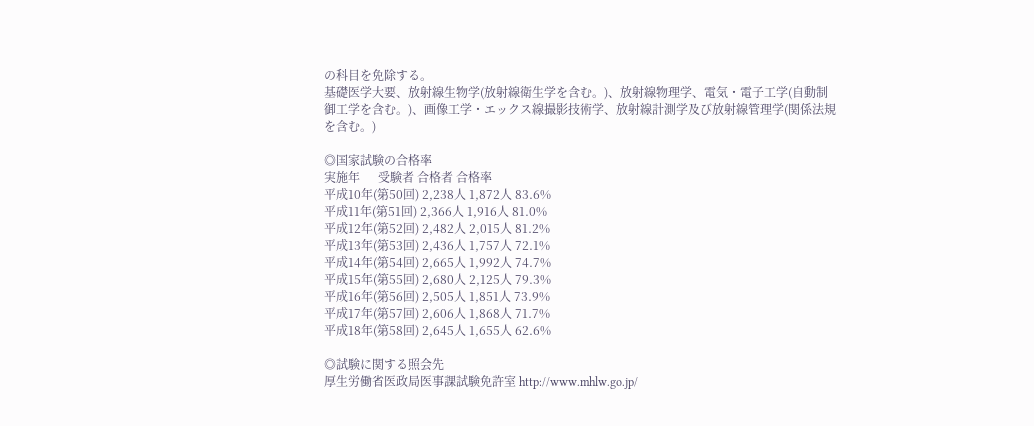の科目を免除する。
基礎医学大要、放射線生物学(放射線衛生学を含む。)、放射線物理学、電気・電子工学(自動制御工学を含む。)、画像工学・エックス線撮影技術学、放射線計測学及び放射線管理学(関係法規を含む。)

◎国家試験の合格率
実施年      受験者 合格者 合格率
平成10年(第50回) 2,238人 1,872人 83.6%
平成11年(第51回) 2,366人 1,916人 81.0%
平成12年(第52回) 2,482人 2,015人 81.2%
平成13年(第53回) 2,436人 1,757人 72.1%
平成14年(第54回) 2,665人 1,992人 74.7%
平成15年(第55回) 2,680人 2,125人 79.3%
平成16年(第56回) 2,505人 1,851人 73.9%
平成17年(第57回) 2,606人 1,868人 71.7%
平成18年(第58回) 2,645人 1,655人 62.6%

◎試験に関する照会先
厚生労働省医政局医事課試験免許室 http://www.mhlw.go.jp/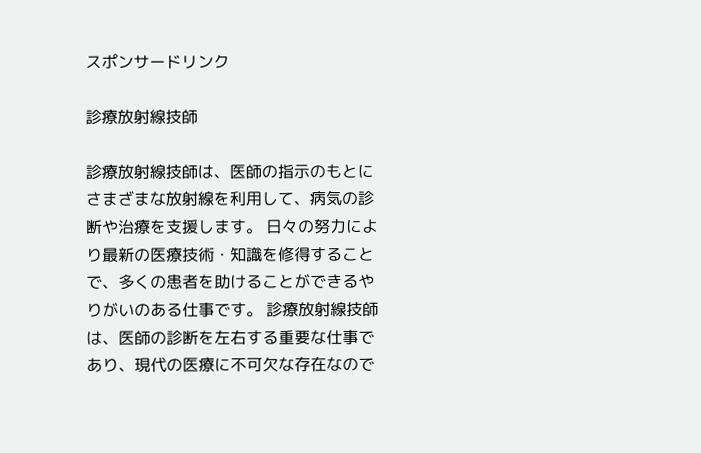スポンサードリンク

診療放射線技師

診療放射線技師は、医師の指示のもとにさまざまな放射線を利用して、病気の診断や治療を支援します。 日々の努力により最新の医療技術・知識を修得することで、多くの患者を助けることができるやりがいのある仕事です。 診療放射線技師は、医師の診断を左右する重要な仕事であり、現代の医療に不可欠な存在なので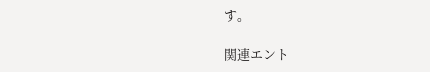す。

関連エント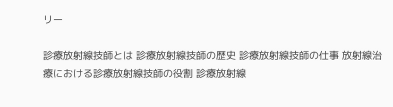リー

診療放射線技師とは 診療放射線技師の歴史 診療放射線技師の仕事 放射線治療における診療放射線技師の役割 診療放射線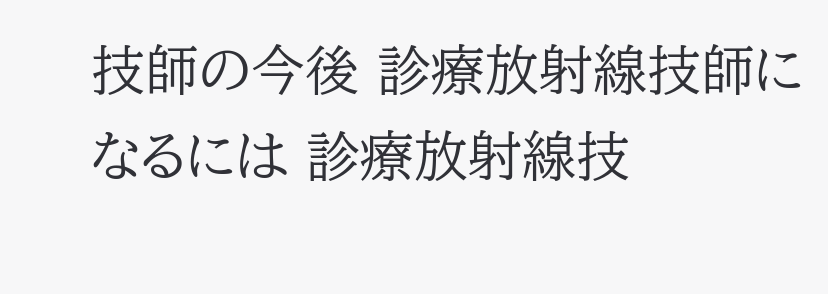技師の今後 診療放射線技師になるには 診療放射線技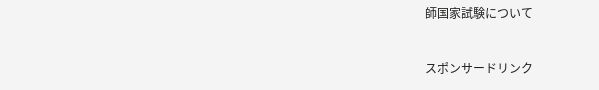師国家試験について


スポンサードリンク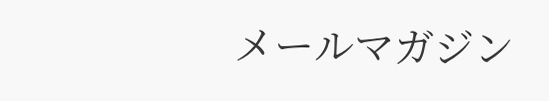メールマガジン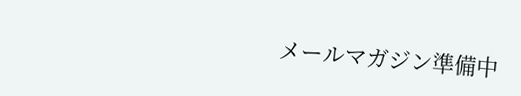メールマガジン準備中